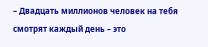– Двадцать миллионов человек на тебя смотрят каждый день – это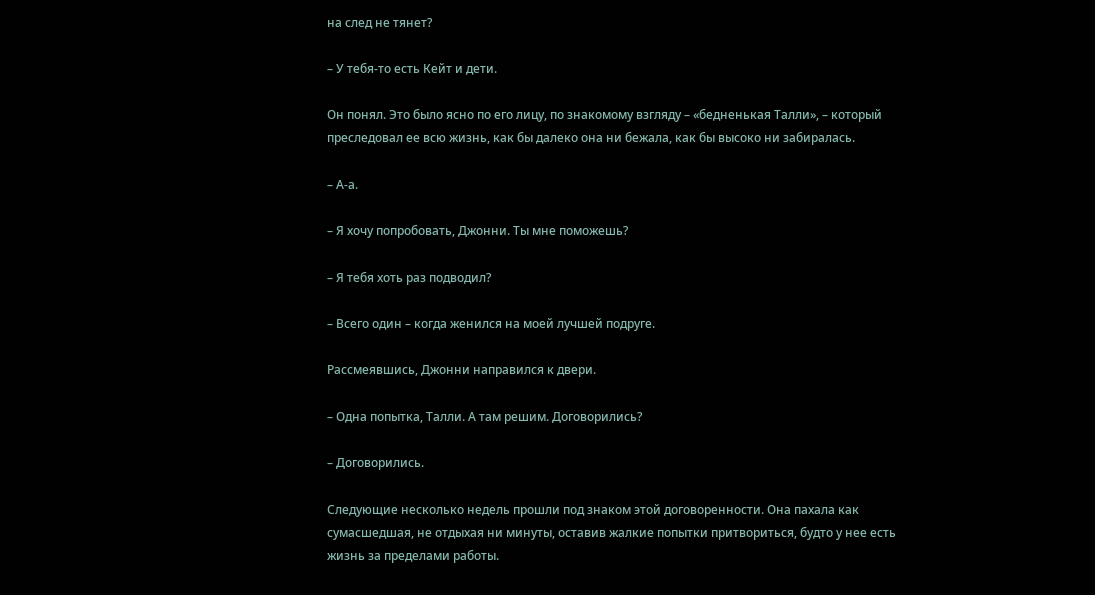на след не тянет?

– У тебя-то есть Кейт и дети.

Он понял. Это было ясно по его лицу, по знакомому взгляду – «бедненькая Талли», – который преследовал ее всю жизнь, как бы далеко она ни бежала, как бы высоко ни забиралась.

– А-а.

– Я хочу попробовать, Джонни. Ты мне поможешь?

– Я тебя хоть раз подводил?

– Всего один – когда женился на моей лучшей подруге.

Рассмеявшись, Джонни направился к двери.

– Одна попытка, Талли. А там решим. Договорились?

– Договорились.

Следующие несколько недель прошли под знаком этой договоренности. Она пахала как сумасшедшая, не отдыхая ни минуты, оставив жалкие попытки притвориться, будто у нее есть жизнь за пределами работы.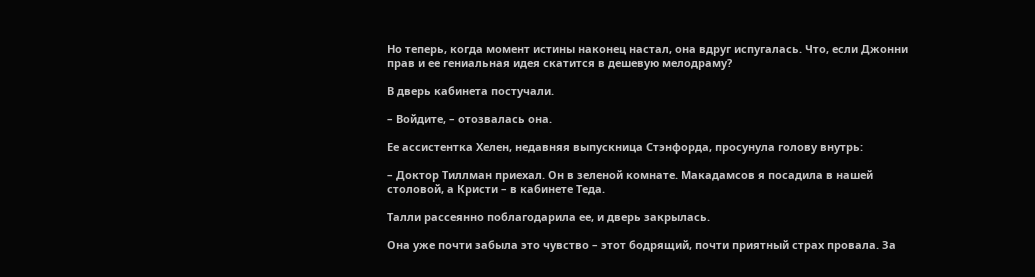Но теперь, когда момент истины наконец настал, она вдруг испугалась. Что, если Джонни прав и ее гениальная идея скатится в дешевую мелодраму?

В дверь кабинета постучали.

– Войдите, – отозвалась она.

Ее ассистентка Хелен, недавняя выпускница Стэнфорда, просунула голову внутрь:

– Доктор Тиллман приехал. Он в зеленой комнате. Макадамсов я посадила в нашей столовой, а Кристи – в кабинете Теда.

Талли рассеянно поблагодарила ее, и дверь закрылась.

Она уже почти забыла это чувство – этот бодрящий, почти приятный страх провала. За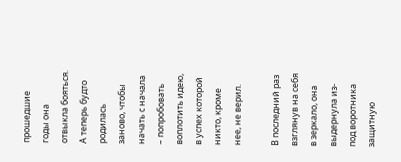прошедшие годы она отвыкла бояться. А теперь будто родилась заново, чтобы начать с начала – попробовать воплотить идею, в успех которой никто, кроме нее, не верил.

В последний раз взглянув на себя в зеркало, она выдернула из-под воротника защитную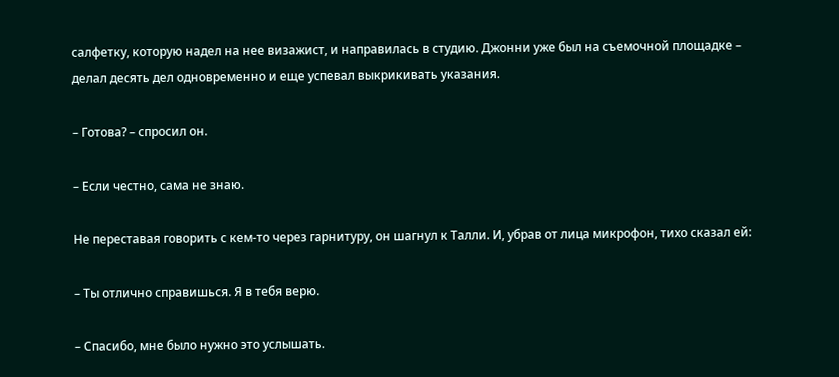салфетку, которую надел на нее визажист, и направилась в студию. Джонни уже был на съемочной площадке – делал десять дел одновременно и еще успевал выкрикивать указания.

– Готова? – спросил он.

– Если честно, сама не знаю.

Не переставая говорить с кем-то через гарнитуру, он шагнул к Талли. И, убрав от лица микрофон, тихо сказал ей:

– Ты отлично справишься. Я в тебя верю.

– Спасибо, мне было нужно это услышать.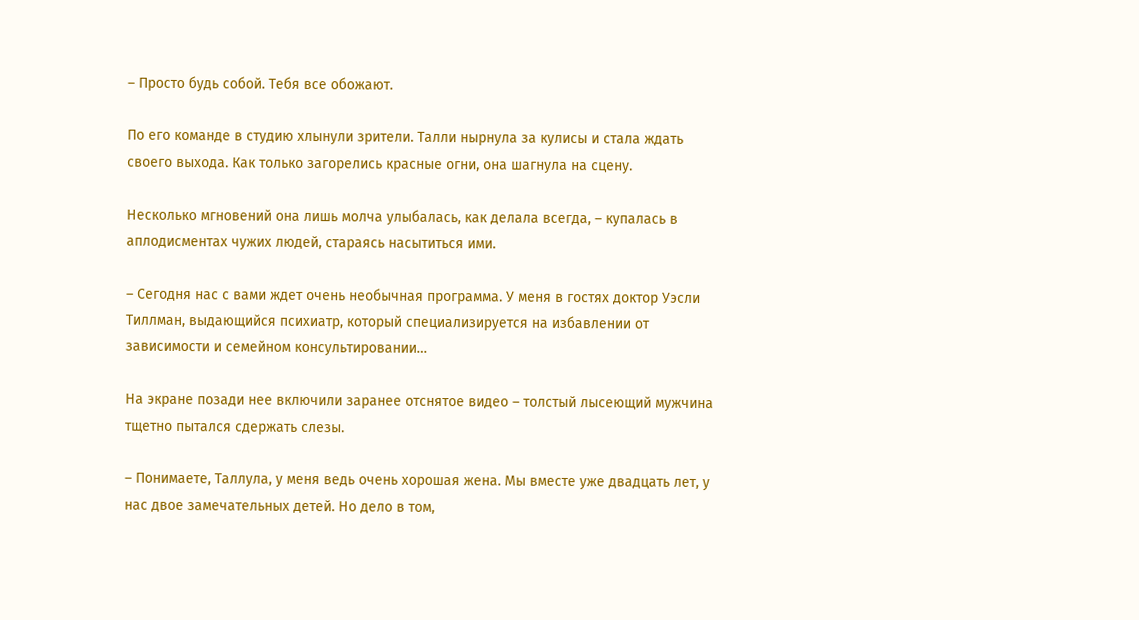– Просто будь собой. Тебя все обожают.

По его команде в студию хлынули зрители. Талли нырнула за кулисы и стала ждать своего выхода. Как только загорелись красные огни, она шагнула на сцену.

Несколько мгновений она лишь молча улыбалась, как делала всегда, – купалась в аплодисментах чужих людей, стараясь насытиться ими.

– Сегодня нас с вами ждет очень необычная программа. У меня в гостях доктор Уэсли Тиллман, выдающийся психиатр, который специализируется на избавлении от зависимости и семейном консультировании…

На экране позади нее включили заранее отснятое видео – толстый лысеющий мужчина тщетно пытался сдержать слезы.

– Понимаете, Таллула, у меня ведь очень хорошая жена. Мы вместе уже двадцать лет, у нас двое замечательных детей. Но дело в том,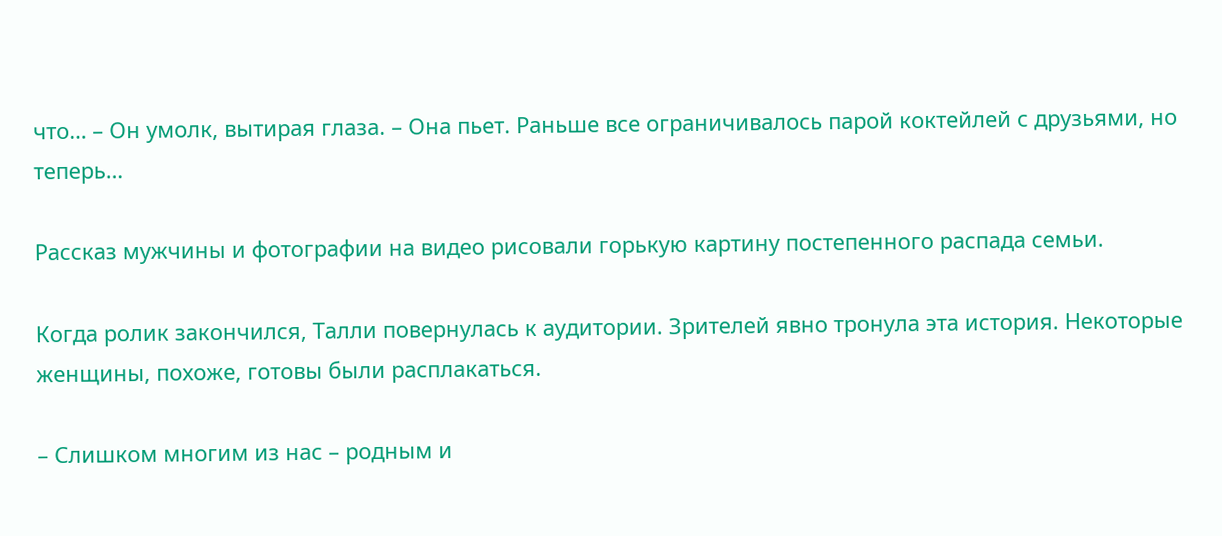что… – Он умолк, вытирая глаза. – Она пьет. Раньше все ограничивалось парой коктейлей с друзьями, но теперь…

Рассказ мужчины и фотографии на видео рисовали горькую картину постепенного распада семьи.

Когда ролик закончился, Талли повернулась к аудитории. Зрителей явно тронула эта история. Некоторые женщины, похоже, готовы были расплакаться.

– Слишком многим из нас – родным и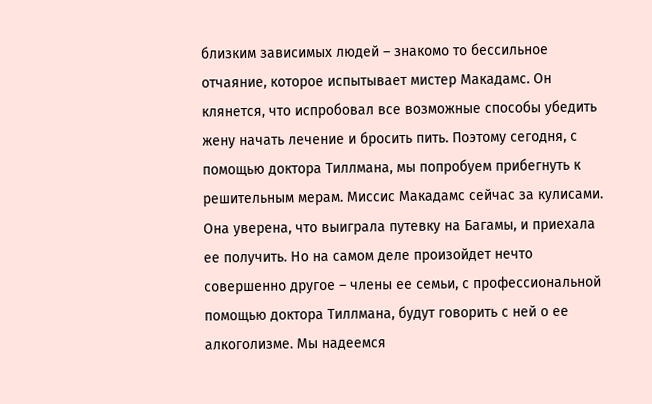близким зависимых людей – знакомо то бессильное отчаяние, которое испытывает мистер Макадамс. Он клянется, что испробовал все возможные способы убедить жену начать лечение и бросить пить. Поэтому сегодня, с помощью доктора Тиллмана, мы попробуем прибегнуть к решительным мерам. Миссис Макадамс сейчас за кулисами. Она уверена, что выиграла путевку на Багамы, и приехала ее получить. Но на самом деле произойдет нечто совершенно другое – члены ее семьи, с профессиональной помощью доктора Тиллмана, будут говорить с ней о ее алкоголизме. Мы надеемся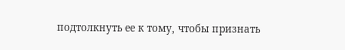подтолкнуть ее к тому, чтобы признать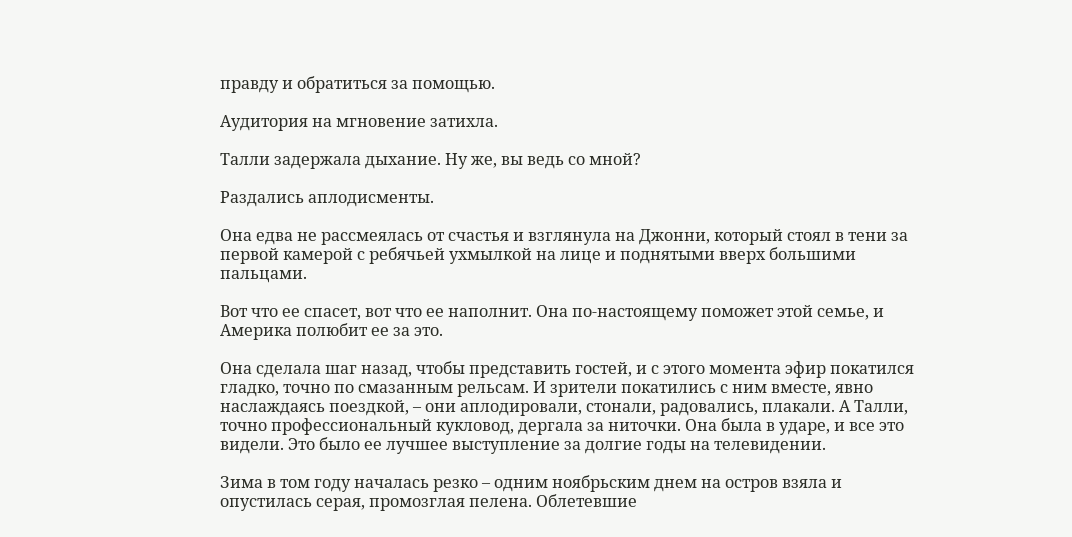правду и обратиться за помощью.

Аудитория на мгновение затихла.

Талли задержала дыхание. Ну же, вы ведь со мной?

Раздались аплодисменты.

Она едва не рассмеялась от счастья и взглянула на Джонни, который стоял в тени за первой камерой с ребячьей ухмылкой на лице и поднятыми вверх большими пальцами.

Вот что ее спасет, вот что ее наполнит. Она по-настоящему поможет этой семье, и Америка полюбит ее за это.

Она сделала шаг назад, чтобы представить гостей, и с этого момента эфир покатился гладко, точно по смазанным рельсам. И зрители покатились с ним вместе, явно наслаждаясь поездкой, – они аплодировали, стонали, радовались, плакали. А Талли, точно профессиональный кукловод, дергала за ниточки. Она была в ударе, и все это видели. Это было ее лучшее выступление за долгие годы на телевидении.

Зима в том году началась резко – одним ноябрьским днем на остров взяла и опустилась серая, промозглая пелена. Облетевшие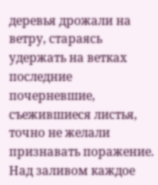деревья дрожали на ветру, стараясь удержать на ветках последние почерневшие, съежившиеся листья, точно не желали признавать поражение. Над заливом каждое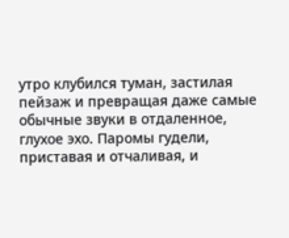утро клубился туман, застилая пейзаж и превращая даже самые обычные звуки в отдаленное, глухое эхо. Паромы гудели, приставая и отчаливая, и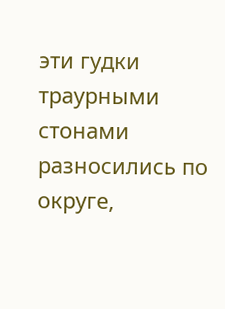эти гудки траурными стонами разносились по округе,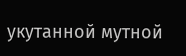укутанной мутной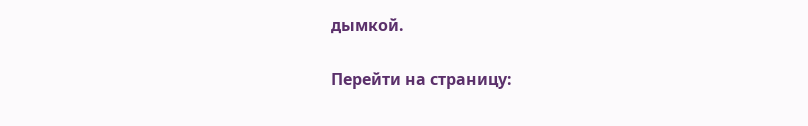дымкой.

Перейти на страницу: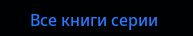Все книги серии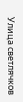Улица светлячков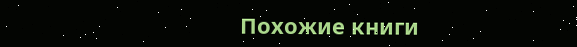Похожие книги